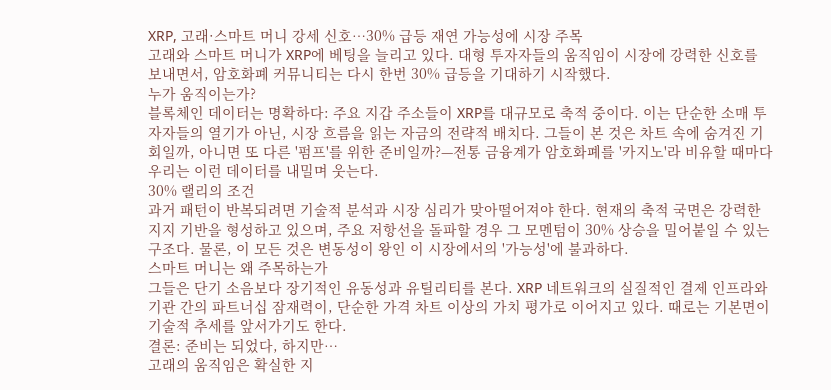XRP, 고래·스마트 머니 강세 신호…30% 급등 재연 가능성에 시장 주목
고래와 스마트 머니가 XRP에 베팅을 늘리고 있다. 대형 투자자들의 움직임이 시장에 강력한 신호를 보내면서, 암호화폐 커뮤니티는 다시 한번 30% 급등을 기대하기 시작했다.
누가 움직이는가?
블록체인 데이터는 명확하다: 주요 지갑 주소들이 XRP를 대규모로 축적 중이다. 이는 단순한 소매 투자자들의 열기가 아닌, 시장 흐름을 읽는 자금의 전략적 배치다. 그들이 본 것은 차트 속에 숨겨진 기회일까, 아니면 또 다른 '펌프'를 위한 준비일까?—전통 금융계가 암호화폐를 '카지노'라 비유할 때마다 우리는 이런 데이터를 내밀며 웃는다.
30% 랠리의 조건
과거 패턴이 반복되려면 기술적 분석과 시장 심리가 맞아떨어져야 한다. 현재의 축적 국면은 강력한 지지 기반을 형성하고 있으며, 주요 저항선을 돌파할 경우 그 모멘텀이 30% 상승을 밀어붙일 수 있는 구조다. 물론, 이 모든 것은 변동성이 왕인 이 시장에서의 '가능성'에 불과하다.
스마트 머니는 왜 주목하는가
그들은 단기 소음보다 장기적인 유동성과 유틸리티를 본다. XRP 네트워크의 실질적인 결제 인프라와 기관 간의 파트너십 잠재력이, 단순한 가격 차트 이상의 가치 평가로 이어지고 있다. 때로는 기본면이 기술적 추세를 앞서가기도 한다.
결론: 준비는 되었다, 하지만…
고래의 움직임은 확실한 지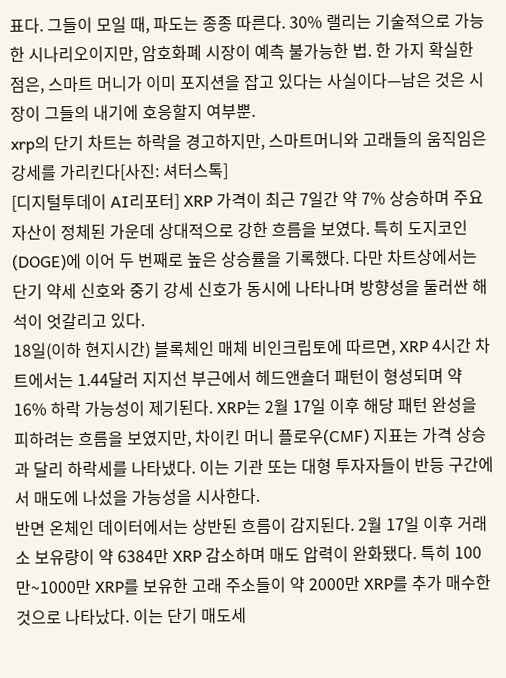표다. 그들이 모일 때, 파도는 종종 따른다. 30% 랠리는 기술적으로 가능한 시나리오이지만, 암호화폐 시장이 예측 불가능한 법. 한 가지 확실한 점은, 스마트 머니가 이미 포지션을 잡고 있다는 사실이다—남은 것은 시장이 그들의 내기에 호응할지 여부뿐.
xrp의 단기 차트는 하락을 경고하지만, 스마트머니와 고래들의 움직임은 강세를 가리킨다[사진: 셔터스톡]
[디지털투데이 AI리포터] XRP 가격이 최근 7일간 약 7% 상승하며 주요 자산이 정체된 가운데 상대적으로 강한 흐름을 보였다. 특히 도지코인(DOGE)에 이어 두 번째로 높은 상승률을 기록했다. 다만 차트상에서는 단기 약세 신호와 중기 강세 신호가 동시에 나타나며 방향성을 둘러싼 해석이 엇갈리고 있다.
18일(이하 현지시간) 블록체인 매체 비인크립토에 따르면, XRP 4시간 차트에서는 1.44달러 지지선 부근에서 헤드앤숄더 패턴이 형성되며 약 16% 하락 가능성이 제기된다. XRP는 2월 17일 이후 해당 패턴 완성을 피하려는 흐름을 보였지만, 차이킨 머니 플로우(CMF) 지표는 가격 상승과 달리 하락세를 나타냈다. 이는 기관 또는 대형 투자자들이 반등 구간에서 매도에 나섰을 가능성을 시사한다.
반면 온체인 데이터에서는 상반된 흐름이 감지된다. 2월 17일 이후 거래소 보유량이 약 6384만 XRP 감소하며 매도 압력이 완화됐다. 특히 100만~1000만 XRP를 보유한 고래 주소들이 약 2000만 XRP를 추가 매수한 것으로 나타났다. 이는 단기 매도세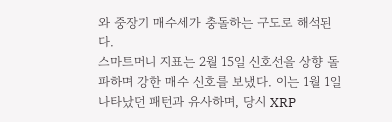와 중장기 매수세가 충돌하는 구도로 해석된다.
스마트머니 지표는 2월 15일 신호선을 상향 돌파하며 강한 매수 신호를 보냈다. 이는 1월 1일 나타났던 패턴과 유사하며, 당시 XRP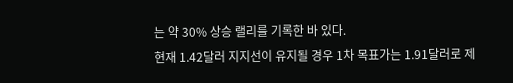는 약 30% 상승 랠리를 기록한 바 있다.
현재 1.42달러 지지선이 유지될 경우 1차 목표가는 1.91달러로 제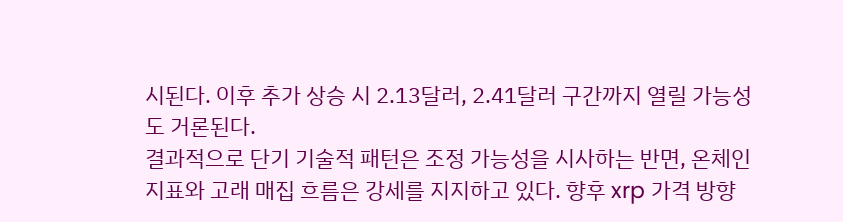시된다. 이후 추가 상승 시 2.13달러, 2.41달러 구간까지 열릴 가능성도 거론된다.
결과적으로 단기 기술적 패턴은 조정 가능성을 시사하는 반면, 온체인 지표와 고래 매집 흐름은 강세를 지지하고 있다. 향후 xrp 가격 방향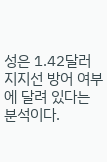성은 1.42달러 지지선 방어 여부에 달려 있다는 분석이다.